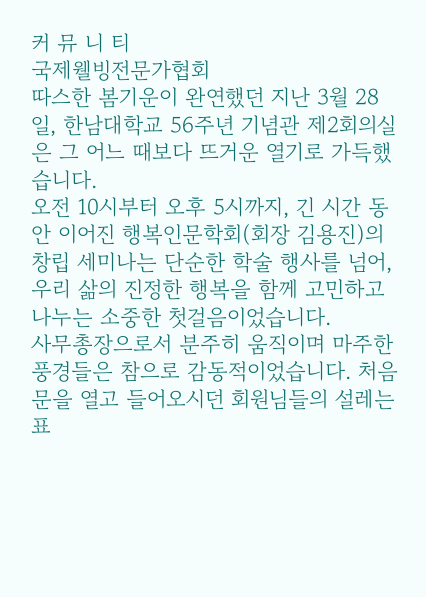커 뮤 니 티
국제웰빙전문가협회
따스한 봄기운이 완연했던 지난 3월 28일, 한남대학교 56주년 기념관 제2회의실은 그 어느 때보다 뜨거운 열기로 가득했습니다.
오전 10시부터 오후 5시까지, 긴 시간 동안 이어진 행복인문학회(회장 김용진)의 창립 세미나는 단순한 학술 행사를 넘어, 우리 삶의 진정한 행복을 함께 고민하고 나누는 소중한 첫걸음이었습니다.
사무총장으로서 분주히 움직이며 마주한 풍경들은 참으로 감동적이었습니다. 처음 문을 열고 들어오시던 회원님들의 설레는 표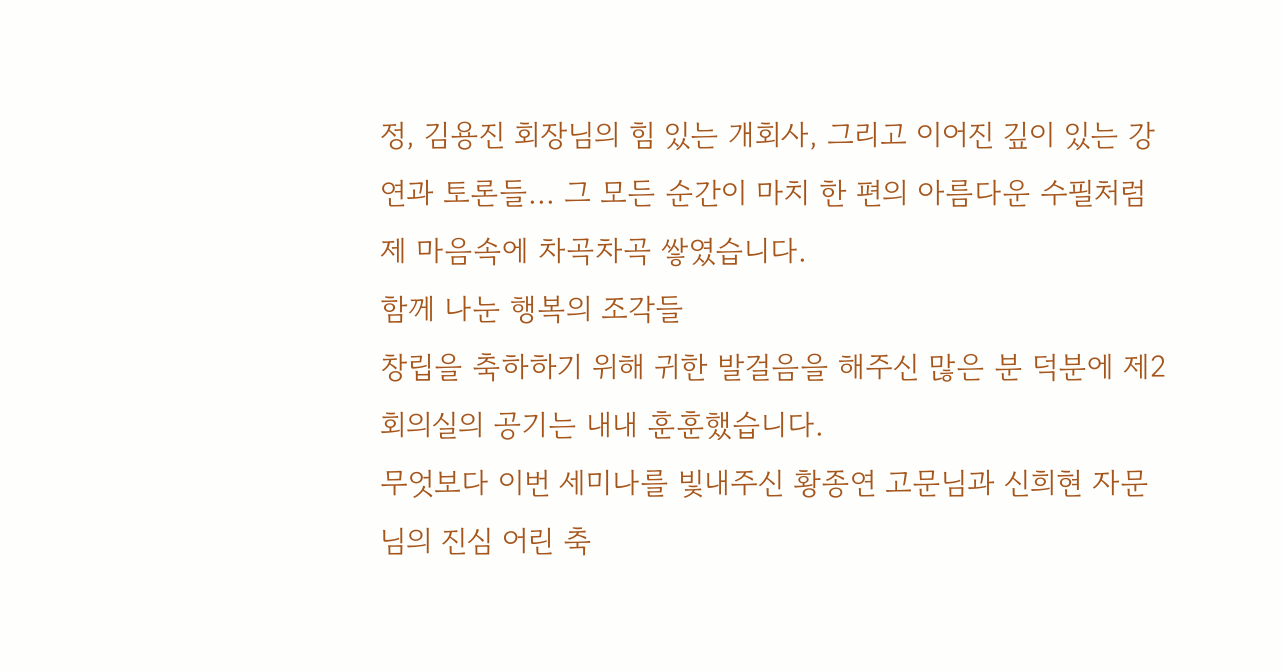정, 김용진 회장님의 힘 있는 개회사, 그리고 이어진 깊이 있는 강연과 토론들... 그 모든 순간이 마치 한 편의 아름다운 수필처럼 제 마음속에 차곡차곡 쌓였습니다.
함께 나눈 행복의 조각들
창립을 축하하기 위해 귀한 발걸음을 해주신 많은 분 덕분에 제2회의실의 공기는 내내 훈훈했습니다.
무엇보다 이번 세미나를 빛내주신 황종연 고문님과 신희현 자문님의 진심 어린 축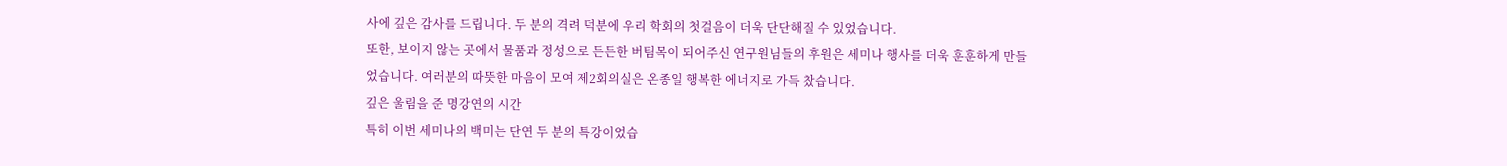사에 깊은 감사를 드립니다. 두 분의 격려 덕분에 우리 학회의 첫걸음이 더욱 단단해질 수 있었습니다.
또한, 보이지 않는 곳에서 물품과 정성으로 든든한 버팀목이 되어주신 연구원님들의 후원은 세미나 행사를 더욱 훈훈하게 만들었습니다. 여러분의 따뜻한 마음이 모여 제2회의실은 온종일 행복한 에너지로 가득 찼습니다.
깊은 울림을 준 명강연의 시간
특히 이번 세미나의 백미는 단연 두 분의 특강이었습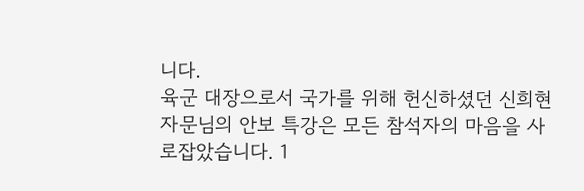니다.
육군 대장으로서 국가를 위해 헌신하셨던 신희현 자문님의 안보 특강은 모든 참석자의 마음을 사로잡았습니다. 1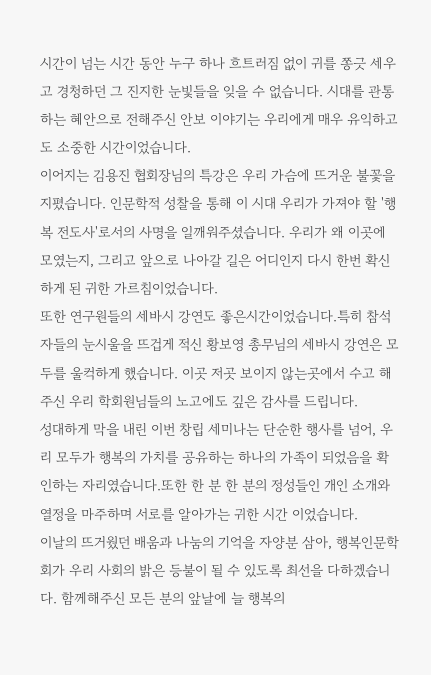시간이 넘는 시간 동안 누구 하나 흐트러짐 없이 귀를 쫑긋 세우고 경청하던 그 진지한 눈빛들을 잊을 수 없습니다. 시대를 관통하는 혜안으로 전해주신 안보 이야기는 우리에게 매우 유익하고도 소중한 시간이었습니다.
이어지는 김용진 협회장님의 특강은 우리 가슴에 뜨거운 불꽃을 지폈습니다. 인문학적 성찰을 통해 이 시대 우리가 가져야 할 '행복 전도사'로서의 사명을 일깨워주셨습니다. 우리가 왜 이곳에 모였는지, 그리고 앞으로 나아갈 길은 어디인지 다시 한번 확신하게 된 귀한 가르침이었습니다.
또한 연구원들의 세바시 강연도 좋은시간이었습니다.특히 참석자들의 눈시울을 뜨겁게 적신 황보영 총무님의 세바시 강연은 모두를 울컥하게 했습니다. 이곳 저곳 보이지 않는곳에서 수고 해주신 우리 학회원님들의 노고에도 깊은 감사를 드립니다.
성대하게 막을 내린 이번 창립 세미나는 단순한 행사를 넘어, 우리 모두가 행복의 가치를 공유하는 하나의 가족이 되었음을 확인하는 자리였습니다.또한 한 분 한 분의 정성들인 개인 소개와 열정을 마주하며 서로를 알아가는 귀한 시간 이었습니다.
이날의 뜨거웠던 배움과 나눔의 기억을 자양분 삼아, 행복인문학회가 우리 사회의 밝은 등불이 될 수 있도록 최선을 다하겠습니다. 함께해주신 모든 분의 앞날에 늘 행복의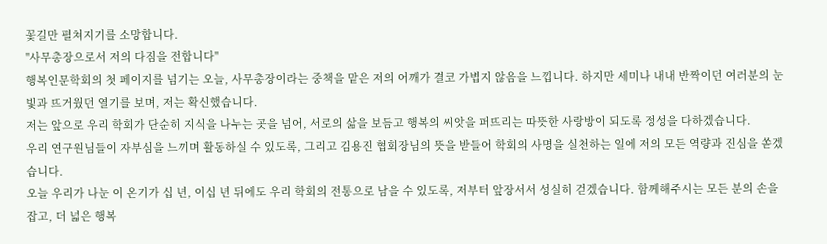꽃길만 펼쳐지기를 소망합니다.
"사무총장으로서 저의 다짐을 전합니다"
행복인문학회의 첫 페이지를 넘기는 오늘, 사무총장이라는 중책을 맡은 저의 어깨가 결코 가볍지 않음을 느낍니다. 하지만 세미나 내내 반짝이던 여러분의 눈빛과 뜨거웠던 열기를 보며, 저는 확신했습니다.
저는 앞으로 우리 학회가 단순히 지식을 나누는 곳을 넘어, 서로의 삶을 보듬고 행복의 씨앗을 퍼뜨리는 따뜻한 사랑방이 되도록 정성을 다하겠습니다.
우리 연구원님들이 자부심을 느끼며 활동하실 수 있도록, 그리고 김용진 협회장님의 뜻을 받들어 학회의 사명을 실천하는 일에 저의 모든 역량과 진심을 쏟겠습니다.
오늘 우리가 나눈 이 온기가 십 년, 이십 년 뒤에도 우리 학회의 전통으로 남을 수 있도록, 저부터 앞장서서 성실히 걷겠습니다. 함께해주시는 모든 분의 손을 잡고, 더 넓은 행복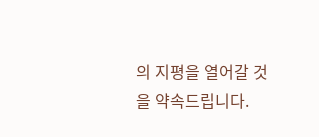의 지평을 열어갈 것을 약속드립니다.